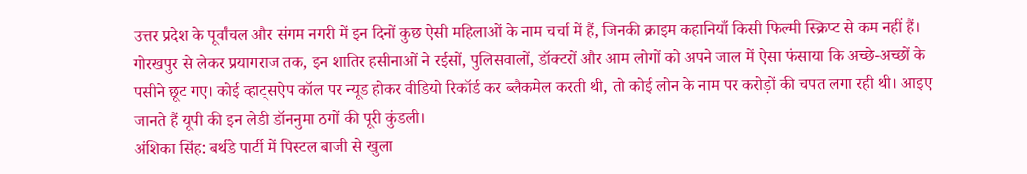उत्तर प्रदेश के पूर्वांचल और संगम नगरी में इन दिनों कुछ ऐसी महिलाओं के नाम चर्चा में हैं, जिनकी क्राइम कहानियाँ किसी फिल्मी स्क्रिप्ट से कम नहीं हैं। गोरखपुर से लेकर प्रयागराज तक, इन शातिर हसीनाओं ने रईसों, पुलिसवालों, डॉक्टरों और आम लोगों को अपने जाल में ऐसा फंसाया कि अच्छे-अच्छों के पसीने छूट गए। कोई व्हाट्सऐप कॉल पर न्यूड होकर वीडियो रिकॉर्ड कर ब्लैकमेल करती थी, तो कोई लोन के नाम पर करोड़ों की चपत लगा रही थी। आइए जानते हैं यूपी की इन लेडी डॉननुमा ठगों की पूरी कुंडली।
अंशिका सिंह: बर्थडे पार्टी में पिस्टल बाजी से खुला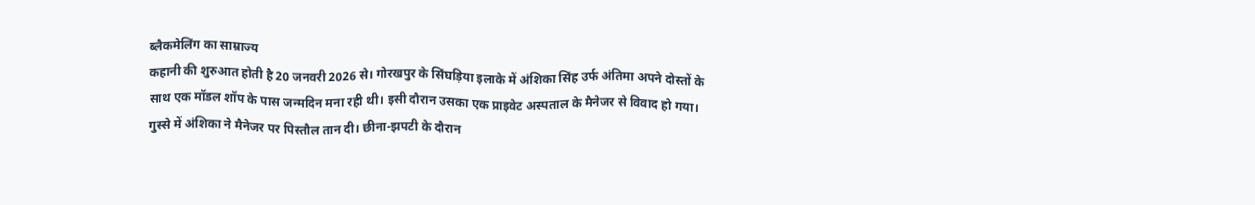ब्लैकमेलिंग का साम्राज्य
कहानी की शुरुआत होती है 20 जनवरी 2026 से। गोरखपुर के सिंघड़िया इलाके में अंशिका सिंह उर्फ अंतिमा अपने दोस्तों के साथ एक मॉडल शॉप के पास जन्मदिन मना रही थी। इसी दौरान उसका एक प्राइवेट अस्पताल के मैनेजर से विवाद हो गया। गुस्से में अंशिका ने मैनेजर पर पिस्तौल तान दी। छीना-झपटी के दौरान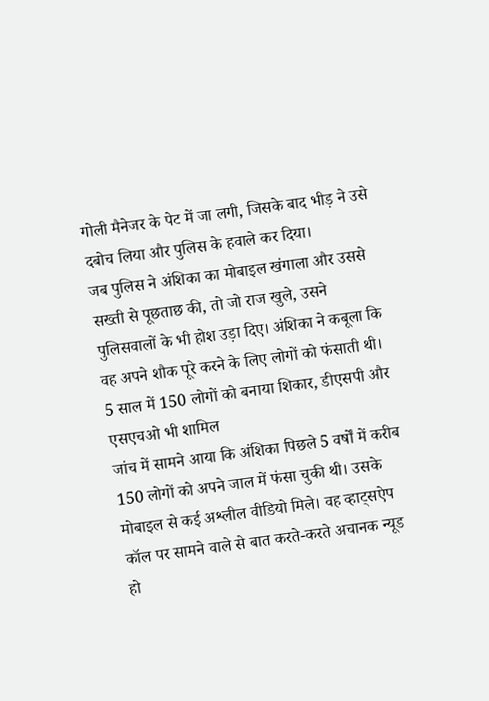गोली मैनेजर के पेट में जा लगी, जिसके बाद भीड़ ने उसे दबोच लिया और पुलिस के हवाले कर दिया।
जब पुलिस ने अंशिका का मोबाइल खंगाला और उससे सख्ती से पूछताछ की, तो जो राज खुले, उसने पुलिसवालों के भी होश उड़ा दिए। अंशिका ने कबूला कि वह अपने शौक पूरे करने के लिए लोगों को फंसाती थी।
5 साल में 150 लोगों को बनाया शिकार, डीएसपी और एसएचओ भी शामिल
जांच में सामने आया कि अंशिका पिछले 5 वर्षों में करीब 150 लोगों को अपने जाल में फंसा चुकी थी। उसके मोबाइल से कई अश्लील वीडियो मिले। वह व्हाट्सऐप कॉल पर सामने वाले से बात करते-करते अचानक न्यूड हो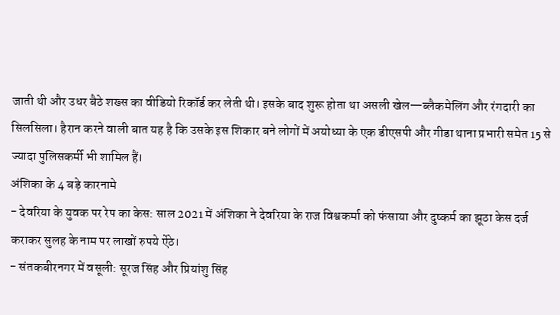जाती थी और उधर बैठे शख्स का वीडियो रिकॉर्ड कर लेती थी। इसके बाद शुरू होता था असली खेल—ब्लैकमेलिंग और रंगदारी का सिलसिला। हैरान करने वाली बात यह है कि उसके इस शिकार बने लोगों में अयोध्या के एक डीएसपी और गीडा थाना प्रभारी समेत 15 से ज्यादा पुलिसकर्मी भी शामिल हैं।
अंशिका के 4 बड़े कारनामे
- देवरिया के युवक पर रेप का केस: साल 2021 में अंशिका ने देवरिया के राज विश्वकर्मा को फंसाया और दुष्कर्म का झूठा केस दर्ज कराकर सुलह के नाम पर लाखों रुपये ऐंठे।
- संतकबीरनगर में वसूली: सूरज सिंह और प्रियांशु सिंह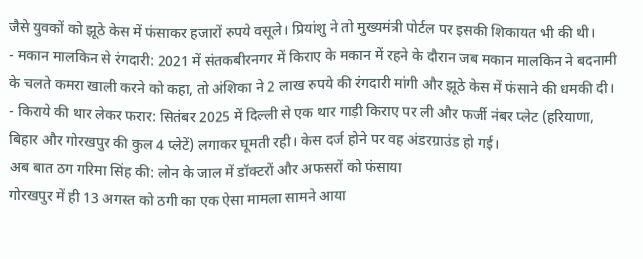जैसे युवकों को झूठे केस में फंसाकर हजारों रुपये वसूले। प्रियांशु ने तो मुख्यमंत्री पोर्टल पर इसकी शिकायत भी की थी।
- मकान मालकिन से रंगदारी: 2021 में संतकबीरनगर में किराए के मकान में रहने के दौरान जब मकान मालकिन ने बदनामी के चलते कमरा खाली करने को कहा, तो अंशिका ने 2 लाख रुपये की रंगदारी मांगी और झूठे केस में फंसाने की धमकी दी।
- किराये की थार लेकर फरार: सितंबर 2025 में दिल्ली से एक थार गाड़ी किराए पर ली और फर्जी नंबर प्लेट (हरियाणा, बिहार और गोरखपुर की कुल 4 प्लेटें) लगाकर घूमती रही। केस दर्ज होने पर वह अंडरग्राउंड हो गई।
अब बात ठग गरिमा सिंह की: लोन के जाल में डॉक्टरों और अफसरों को फंसाया
गोरखपुर में ही 13 अगस्त को ठगी का एक ऐसा मामला सामने आया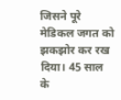जिसने पूरे मेडिकल जगत को झकझोर कर रख दिया। 45 साल के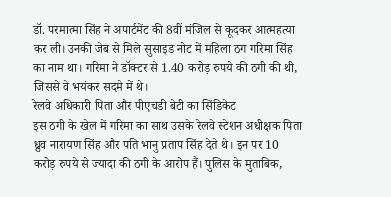डॉ. परमात्मा सिंह ने अपार्टमेंट की 8वीं मंजिल से कूदकर आत्महत्या कर ली। उनकी जेब से मिले सुसाइड नोट में महिला ठग गरिमा सिंह का नाम था। गरिमा ने डॉक्टर से 1.40 करोड़ रुपये की ठगी की थी, जिससे वे भयंकर सदमे में थे।
रेलवे अधिकारी पिता और पीएचडी बेटी का सिंडिकेट
इस ठगी के खेल में गरिमा का साथ उसके रेलवे स्टेशन अधीक्षक पिता ध्रुव नारायण सिंह और पति भानु प्रताप सिंह देते थे। इन पर 10 करोड़ रुपये से ज्यादा की ठगी के आरोप हैं। पुलिस के मुताबिक,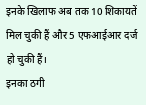इनके खिलाफ अब तक 10 शिकायतें मिल चुकी हैं और 5 एफआईआर दर्ज हो चुकी हैं।
इनका ठगी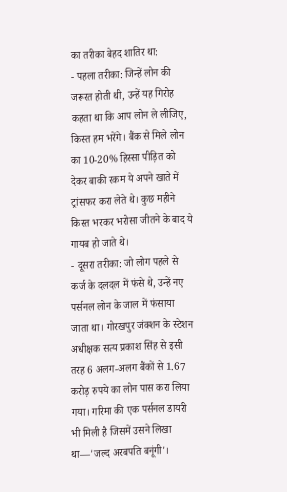का तरीका बेहद शातिर था:
- पहला तरीका: जिन्हें लोन की जरूरत होती थी, उन्हें यह गिरोह कहता था कि आप लोन ले लीजिए, किस्त हम भरेंगे। बैंक से मिले लोन का 10-20% हिस्सा पीड़ित को देकर बाकी रकम ये अपने खाते में ट्रांसफर करा लेते थे। कुछ महीने किस्त भरकर भरोसा जीतने के बाद ये गायब हो जाते थे।
- दूसरा तरीका: जो लोग पहले से कर्ज के दलदल में फंसे थे, उन्हें नए पर्सनल लोन के जाल में फंसाया जाता था। गोरखपुर जंक्शन के स्टेशन अधीक्षक सत्य प्रकाश सिंह से इसी तरह 6 अलग-अलग बैंकों से 1.67 करोड़ रुपये का लोन पास करा लिया गया। गरिमा की एक पर्सनल डायरी भी मिली है जिसमें उसने लिखा था—'जल्द अरबपति बनूंगी'।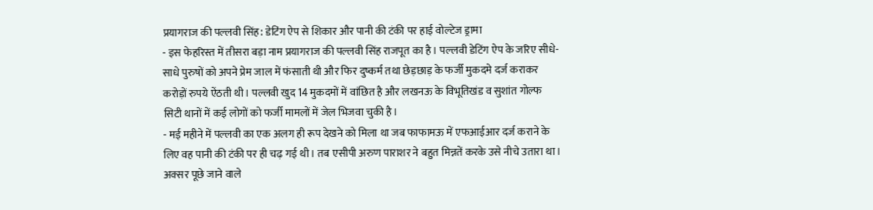प्रयागराज की पल्लवी सिंह: डेटिंग ऐप से शिकार और पानी की टंकी पर हाई वोल्टेज ड्रामा
- इस फेहरिस्त में तीसरा बड़ा नाम प्रयागराज की पल्लवी सिंह राजपूत का है। पल्लवी डेटिंग ऐप के जरिए सीधे-साधे पुरुषों को अपने प्रेम जाल में फंसाती थी और फिर दुष्कर्म तथा छेड़छाड़ के फर्जी मुकदमे दर्ज कराकर करोड़ों रुपये ऐंठती थी। पल्लवी खुद 14 मुकदमों में वांछित है और लखनऊ के विभूतिखंड व सुशांत गोल्फ सिटी थानों में कई लोगों को फर्जी मामलों में जेल भिजवा चुकी है।
- मई महीने में पल्लवी का एक अलग ही रूप देखने को मिला था जब फाफामऊ में एफआईआर दर्ज कराने के लिए वह पानी की टंकी पर ही चढ़ गई थी। तब एसीपी अरुण पाराशर ने बहुत मिन्नतें करके उसे नीचे उतारा था।
अक्सर पूछे जाने वाले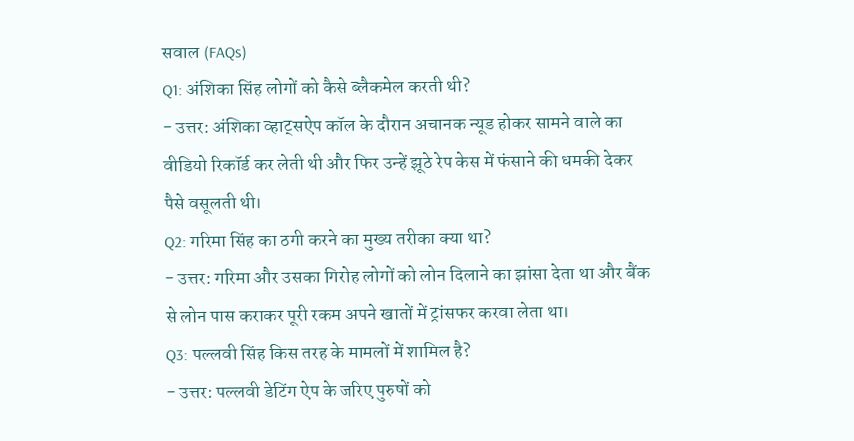सवाल (FAQs)
Q1: अंशिका सिंह लोगों को कैसे ब्लैकमेल करती थी?
- उत्तर: अंशिका व्हाट्सऐप कॉल के दौरान अचानक न्यूड होकर सामने वाले का वीडियो रिकॉर्ड कर लेती थी और फिर उन्हें झूठे रेप केस में फंसाने की धमकी देकर पैसे वसूलती थी।
Q2: गरिमा सिंह का ठगी करने का मुख्य तरीका क्या था?
- उत्तर: गरिमा और उसका गिरोह लोगों को लोन दिलाने का झांसा देता था और बैंक से लोन पास कराकर पूरी रकम अपने खातों में ट्रांसफर करवा लेता था।
Q3: पल्लवी सिंह किस तरह के मामलों में शामिल है?
- उत्तर: पल्लवी डेटिंग ऐप के जरिए पुरुषों को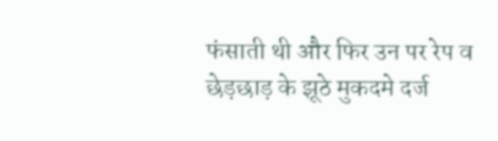फंसाती थी और फिर उन पर रेप व छेड़छाड़ के झूठे मुकदमे दर्ज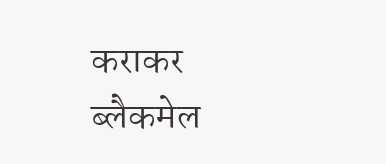कराकर ब्लैकमेल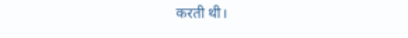करती थी।